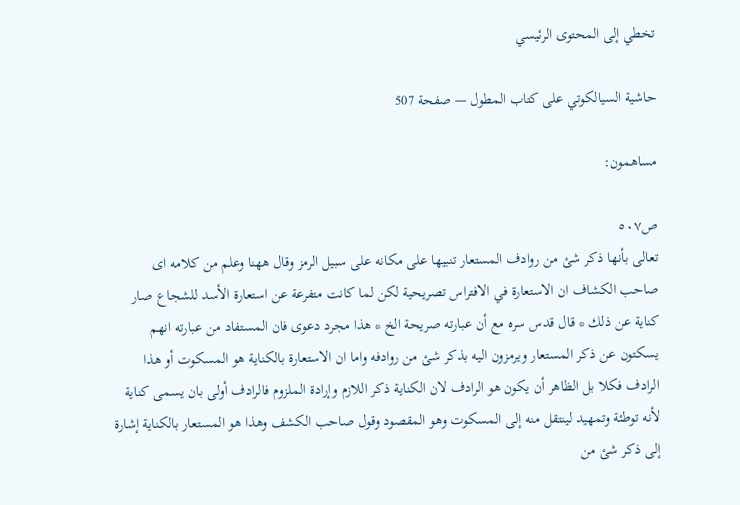تخطي إلى المحتوى الرئيسي

حاشية السيالكوتي على كتاب المطول — صفحة 507

مساهمون:

ص٥٠٧
تعالى بأنها ذكر شئ من روادف المستعار تنبيها على مكانه على سبيل الرمز وقال ههنا وعلم من كلامه اى صاحب الكشاف ان الاستعارة في الافتراس تصريحية لكن لما كانت متفرعة عن استعارة الأسد للشجاع صار كناية عن ذلك * قال قدس سره مع أن عبارته صريحة الخ * هذا مجرد دعوى فان المستفاد من عبارته انهم يسكتون عن ذكر المستعار ويرمزون اليه بذكر شئ من روادفه واما ان الاستعارة بالكناية هو المسكوت أو هذا الرادف فكلا بل الظاهر أن يكون هو الرادف لان الكناية ذكر اللازم وإرادة الملزوم فالرادف أولى بان يسمى كناية لأنه توطئة وتمهيد لينتقل منه إلى المسكوت وهو المقصود وقول صاحب الكشف وهذا هو المستعار بالكناية إشارة إلى ذكر شئ من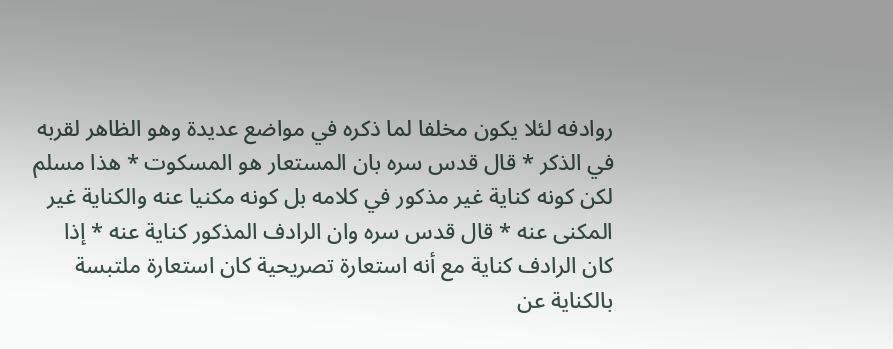روادفه لئلا يكون مخلفا لما ذكره في مواضع عديدة وهو الظاهر لقربه في الذكر * قال قدس سره بان المستعار هو المسكوت * هذا مسلم لكن كونه كناية غير مذكور في كلامه بل كونه مكنيا عنه والكناية غير المكنى عنه * قال قدس سره وان الرادف المذكور كناية عنه * إذا كان الرادف كناية مع أنه استعارة تصريحية كان استعارة ملتبسة بالكناية عن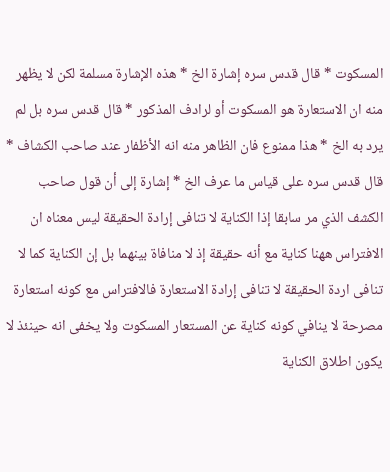المسكوت * قال قدس سره إشارة الخ * هذه الإشارة مسلمة لكن لا يظهر منه ان الاستعارة هو المسكوت أو لرادف المذكور * قال قدس سره بل لم يرد به الخ * هذا ممنوع فان الظاهر منه انه الأظفار عند صاحب الكشاف * قال قدس سره على قياس ما عرف الخ * إشارة إلى أن قول صاحب الكشف الذي مر سابقا إذا الكناية لا تنافى إرادة الحقيقة ليس معناه ان الافتراس ههنا كناية مع أنه حقيقة إذ لا منافاة بينهما بل إن الكناية كما لا تنافى اردة الحقيقة لا تنافى إرادة الاستعارة فالافتراس مع كونه استعارة مصرحة لا ينافي كونه كناية عن المستعار المسكوت ولا يخفى انه حينئذ لا يكون اطلاق الكناية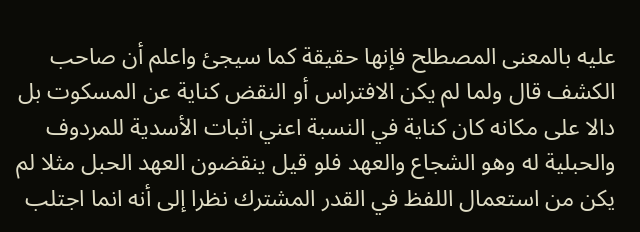عليه بالمعنى المصطلح فإنها حقيقة كما سيجئ واعلم أن صاحب الكشف قال ولما لم يكن الافتراس أو النقض كناية عن المسكوت بل دالا على مكانه كان كناية في النسبة اعني اثبات الأسدية للمردوف والحبلية له وهو الشجاع والعهد فلو قيل ينقضون العهد الحبل مثلا لم يكن من استعمال اللفظ في القدر المشترك نظرا إلى أنه انما اجتلب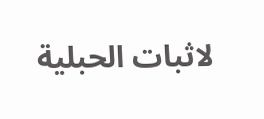لاثبات الحبلية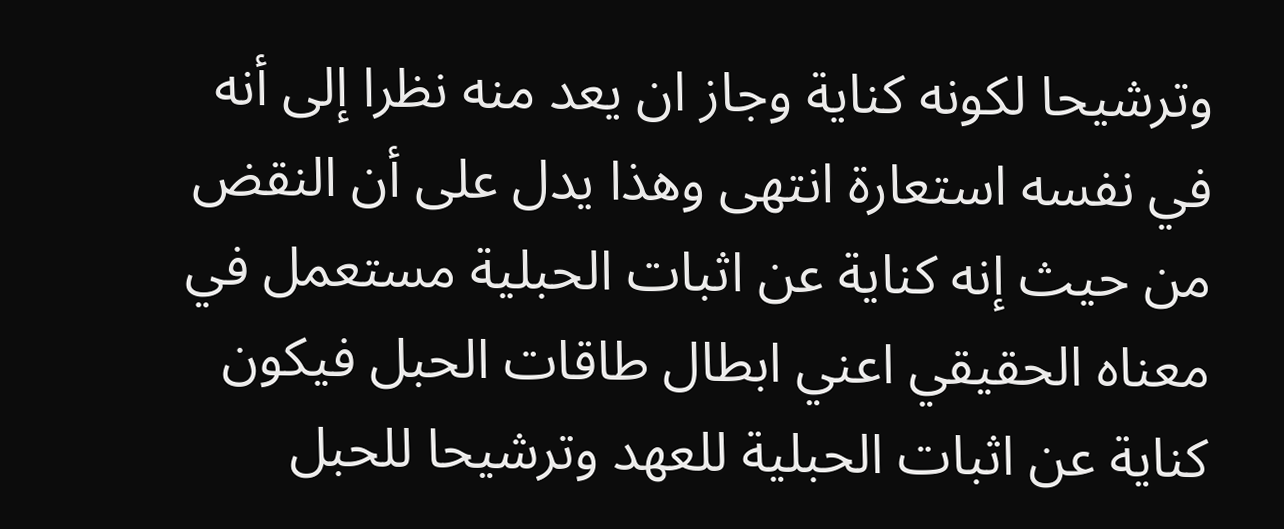وترشيحا لكونه كناية وجاز ان يعد منه نظرا إلى أنه في نفسه استعارة انتهى وهذا يدل على أن النقض من حيث إنه كناية عن اثبات الحبلية مستعمل في معناه الحقيقي اعني ابطال طاقات الحبل فيكون كناية عن اثبات الحبلية للعهد وترشيحا للحبل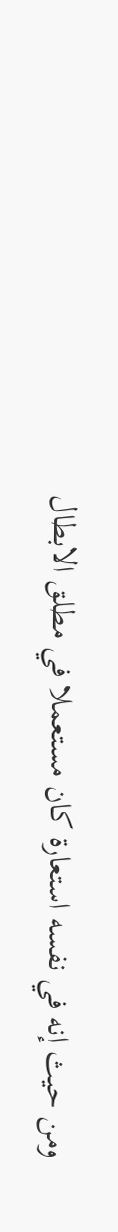ومن حيث إنه في نفسه استعارة كان مستعملا في مطلق الابطال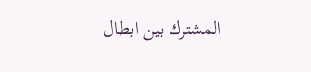المشترك بين ابطال